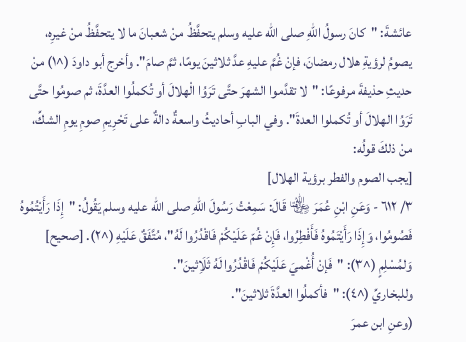عائشةَ: "كانَ رسولُ اللهِ صلى الله عليه وسلم يتحفَّظُ منْ شعبانَ ما لا يتحفَّظُ منْ غيرِه، يصومُ لرؤيةِ هلال رمضانَ، فإنْ غُمَّ عليهِ عدَّ ثلاثينَ يومًا، ثمَّ صامَ". وأخرج أبو داودَ (^١) منْ حديثِ حذيفةَ مرفوعًا: "لا تقدَّموا الشهرَ حتَّى تَرَوُا الْهلالَ أو تُكملُوا العدَّةَ، ثم صومُوا حتَّى تَرَوُا الهلالَ أو تُكملوا العدةَ". وفي البابِ أحاديثُ واسعةٌ دالةٌ على تَحْرِيمِ صومِ يومِ الشكِّ، منْ ذلكَ قولُه:
[يجب الصوم والفطر برؤية الهلال]
٣/ ٦١٢ - وَعَنِ ابْنِ عُمَرَ ﵄ قَالَ: سَمِعْتُ رَسُولَ اللهِ صلى الله عليه وسلم يَقُولُ: "إِذَا رَأَيْتُمُوهُ فَصُومُوا، وَإِذَا رَأَيْتَمُوهُ فَأَفْطِرُوا، فَإِنْ غُمّ عَلَيْكُمْ فَاقْدُرُوا لَهُ"، مُتَّفَقٌ عَلَيْهِ (^٢). [صحيح]
وَلمُسْلِمٍ (^٣): "فَإنْ أُغْميَ عَلَيْكُمْ فَاقْدُرُوا لَهُ ثَلَاِثينَ".
وللبخاريِّ (^٤): "فأكملُوا العدَّةَ ثلاثينَ".
(وعنِ ابن عمرَ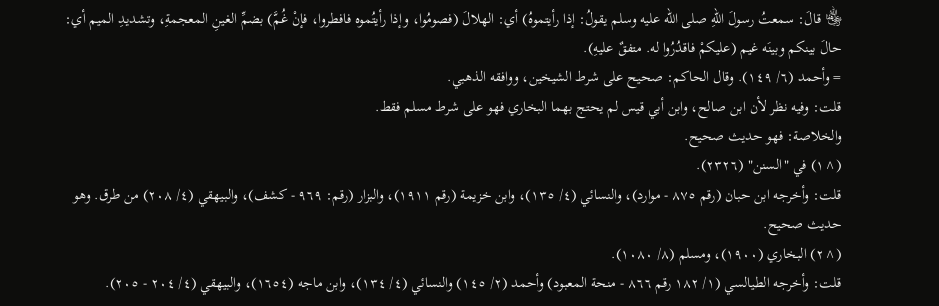﵄ قالَ: سمعتُ رسولَ اللهِ صلى الله عليه وسلم يقولُ: إذا رأيتموهُ) أي: الهلالَ (فصومُوا، وإذا رأيتُموه فافطروا، فإنْ غُمَّ) بضمِّ الغينِ المعجمةِ، وتشديدِ الميم أي: حالَ بينكم وبينَه غيم (عليكمْ فاقدُرُوا له. متفقٌ عليهِ).
= وأحمد (٦/ ١٤٩). وقال الحاكم: صحيح على شرط الشيخين، ووافقه الذهبي.
قلت: وفيه نظر لأن ابن صالح، وابن أبي قيس لم يحتج بهما البخاري فهو على شرط مسلم فقط.
والخلاصة: فهو حديث صحيح.
(^١) في "السنن" (٢٣٢٦).
قلت: وأخرجه ابن حبان (رقم ٨٧٥ - موارد)، والنسائي (٤/ ١٣٥)، وابن خزيمة (رقم ١٩١١)، والبزار (رقم: ٩٦٩ - كشف)، والبيهقي (٤/ ٢٠٨) من طرق. وهو حديث صحيح.
(^٢) البخاري (١٩٠٠)، ومسلم (٨/ ١٠٨٠).
قلت: وأخرجه الطيالسي (١/ ١٨٢ رقم ٨٦٦ - منحة المعبود) وأحمد (٢/ ١٤٥) والنسائي (٤/ ١٣٤)، وابن ماجه (١٦٥٤)، والبيهقي (٤/ ٢٠٤ - ٢٠٥).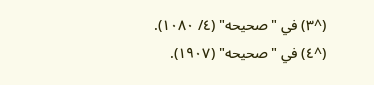(^٣) في "صحيحه" (٤/ ١٠٨٠).
(^٤) في "صحيحه" (١٩٠٧).